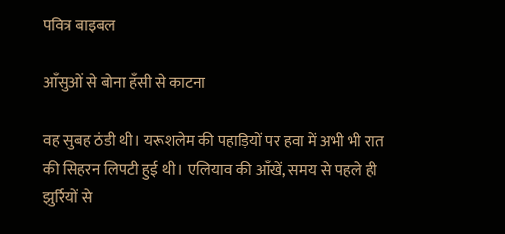पवित्र बाइबल

आँसुओं से बोना हँसी से काटना

वह सुबह ठंडी थी। यरूशलेम की पहाड़ियों पर हवा में अभी भी रात की सिहरन लिपटी हुई थी। एलियाव की आँखें, समय से पहले ही झुर्रियों से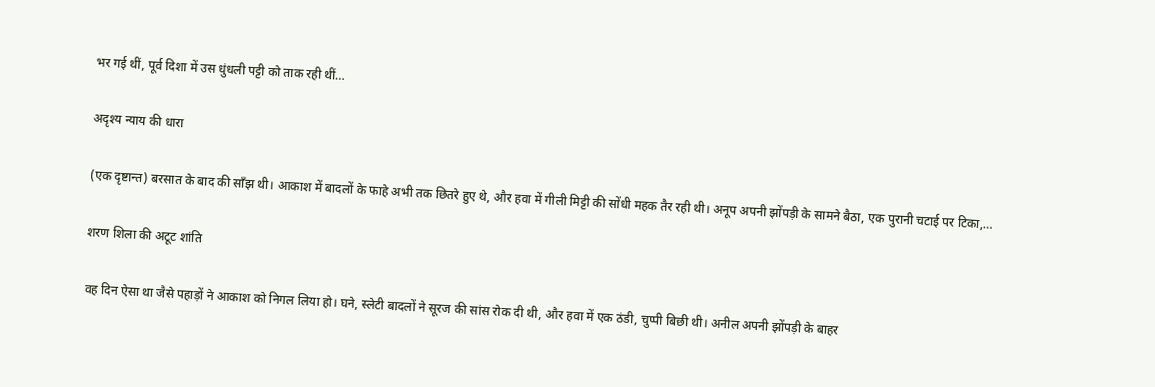भर गई थीं, पूर्व दिशा में उस धुंधली पट्टी को ताक रही थीं…

अदृश्य न्याय की धारा

(एक दृष्टान्त) बरसात के बाद की साँझ थी। आकाश में बादलों के फाहे अभी तक छितरे हुए थे, और हवा में गीली मिट्टी की सोंधी महक तैर रही थी। अनूप अपनी झोंपड़ी के सामने बैठा, एक पुरानी चटाई पर टिका,…

शरण शिला की अटूट शांति

वह दिन ऐसा था जैसे पहाड़ों ने आकाश को निगल लिया हो। घने, स्लेटी बादलों ने सूरज की सांस रोक दी थी, और हवा में एक ठंडी, चुप्पी बिछी थी। अनील अपनी झोंपड़ी के बाहर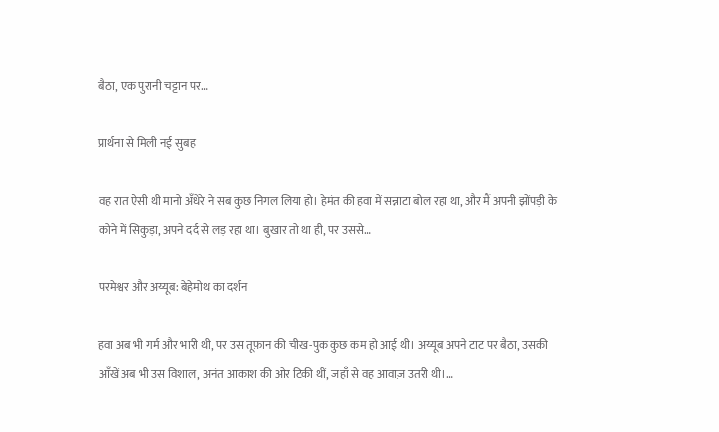बैठा, एक पुरानी चट्टान पर…

प्रार्थना से मिली नई सुबह

वह रात ऐसी थी मानो अँधेरे ने सब कुछ निगल लिया हो। हेमंत की हवा में सन्नाटा बोल रहा था, और मैं अपनी झोंपड़ी के कोने में सिकुड़ा, अपने दर्द से लड़ रहा था। बुखार तो था ही, पर उससे…

परमेश्वर और अय्यूब: बेहेमोथ का दर्शन

हवा अब भी गर्म और भारी थी, पर उस तूफ़ान की चीख-पुक कुछ कम हो आई थी। अय्यूब अपने टाट पर बैठा, उसकी आँखें अब भी उस विशाल, अनंत आकाश की ओर टिकी थीं, जहाँ से वह आवाज़ उतरी थी।…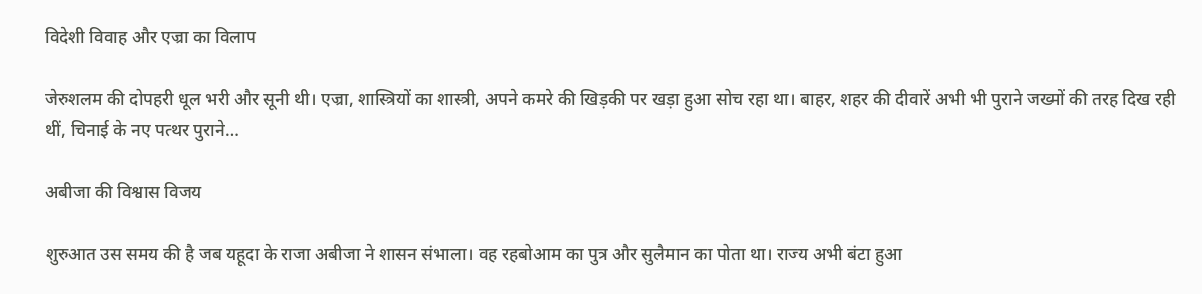विदेशी विवाह और एज्रा का विलाप

जेरुशलम की दोपहरी धूल भरी और सूनी थी। एज्रा, शास्त्रियों का शास्त्री, अपने कमरे की खिड़की पर खड़ा हुआ सोच रहा था। बाहर, शहर की दीवारें अभी भी पुराने जख्मों की तरह दिख रही थीं, चिनाई के नए पत्थर पुराने…

अबीजा की विश्वास विजय

शुरुआत उस समय की है जब यहूदा के राजा अबीजा ने शासन संभाला। वह रहबोआम का पुत्र और सुलैमान का पोता था। राज्य अभी बंटा हुआ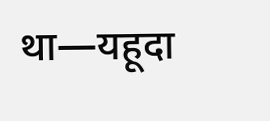था—यहूदा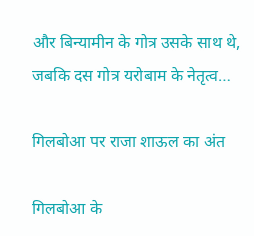और बिन्यामीन के गोत्र उसके साथ थे, जबकि दस गोत्र यरोबाम के नेतृत्व…

गिलबोआ पर राजा शाऊल का अंत

गिलबोआ के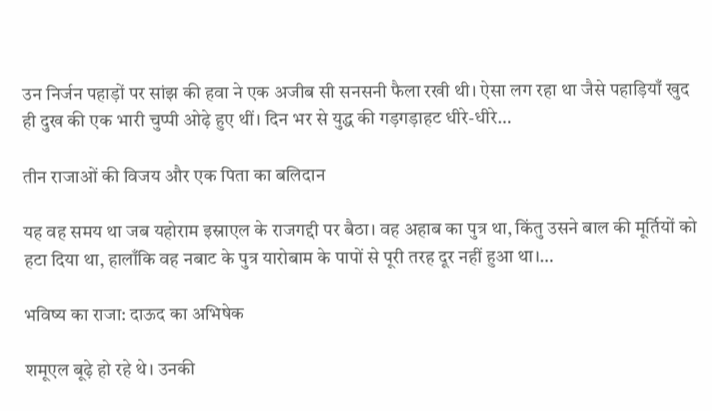उन निर्जन पहाड़ों पर सांझ की हवा ने एक अजीब सी सनसनी फैला रखी थी। ऐसा लग रहा था जैसे पहाड़ियाँ खुद ही दुख की एक भारी चुप्पी ओढ़े हुए थीं। दिन भर से युद्ध की गड़गड़ाहट धीरे-धीरे…

तीन राजाओं की विजय और एक पिता का बलिदान

यह वह समय था जब यहोराम इस्राएल के राजगद्दी पर बैठा। वह अहाब का पुत्र था, किंतु उसने बाल की मूर्तियों को हटा दिया था, हालाँकि वह नबाट के पुत्र यारोबाम के पापों से पूरी तरह दूर नहीं हुआ था।…

भविष्य का राजा: दाऊद का अभिषेक

शमूएल बूढ़े हो रहे थे। उनकी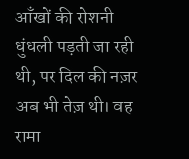आँखों की रोशनी धुंधली पड़ती जा रही थी, पर दिल की नज़र अब भी तेज़ थी। वह रामा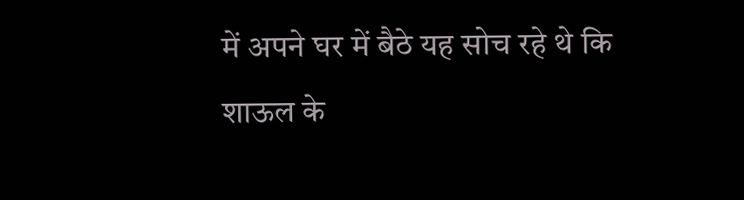में अपने घर में बैठे यह सोच रहे थे कि शाऊल के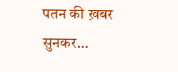पतन की ख़बर सुनकर…